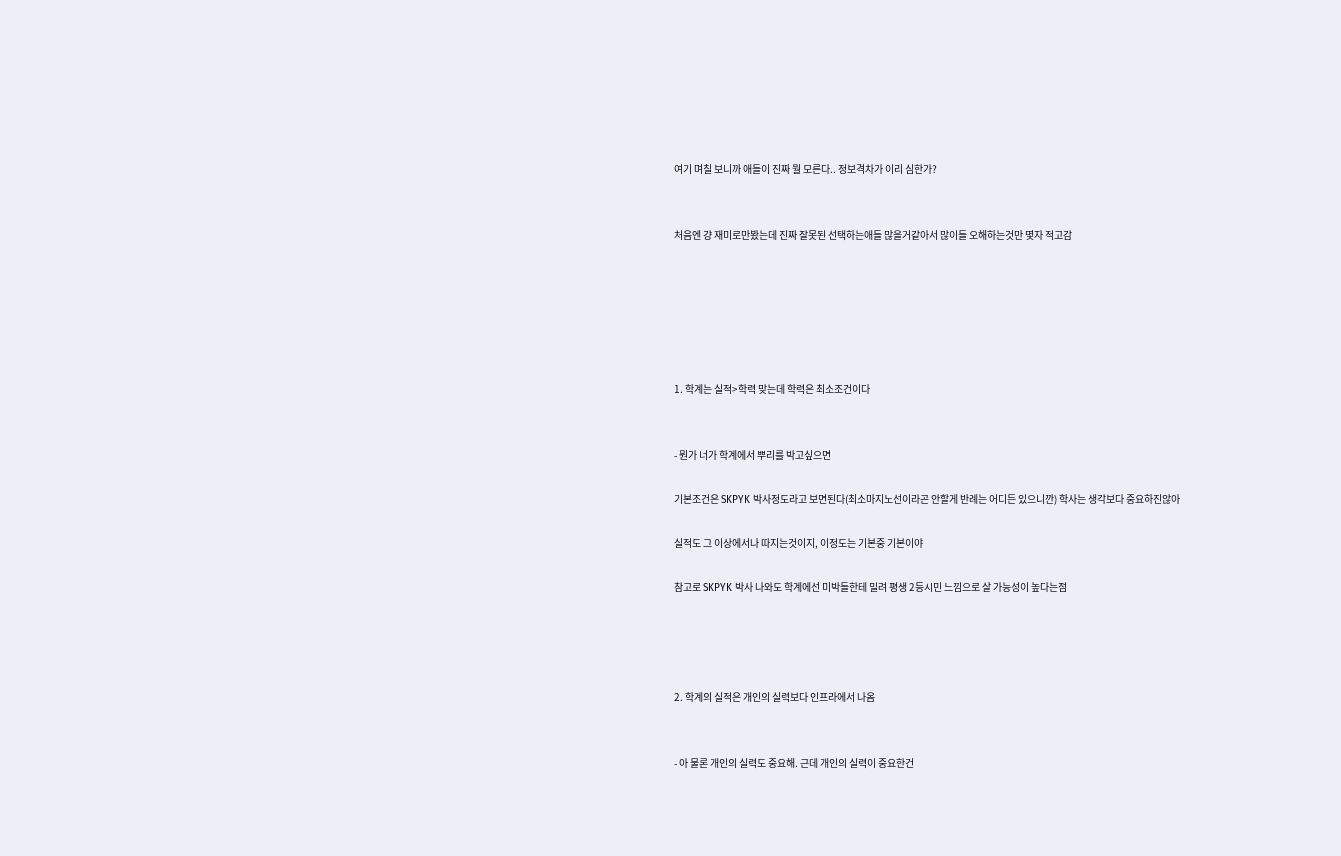여기 며칠 보니까 애들이 진짜 뭘 모른다.. 정보격차가 이리 심한가?


처음엔 걍 재미로만봤는데 진짜 잘못된 선택하는애들 많을거같아서 많이들 오해하는것만 몇자 적고감






1. 학계는 실적>학력 맞는데 학력은 최소조건이다


- 뭔가 너가 학계에서 뿌리를 박고싶으면

기본조건은 SKPYK 박사정도라고 보면된다(최소마지노선이라곤 안할게 반례는 어디든 있으니깐) 학사는 생각보다 중요하진않아

실적도 그 이상에서나 따지는것이지, 이정도는 기본중 기본이야

참고로 SKPYK 박사 나와도 학계에선 미박들한테 밀려 평생 2등시민 느낌으로 살 가능성이 높다는점




2. 학계의 실적은 개인의 실력보다 인프라에서 나옴


- 아 물론 개인의 실력도 중요해. 근데 개인의 실력이 중요한건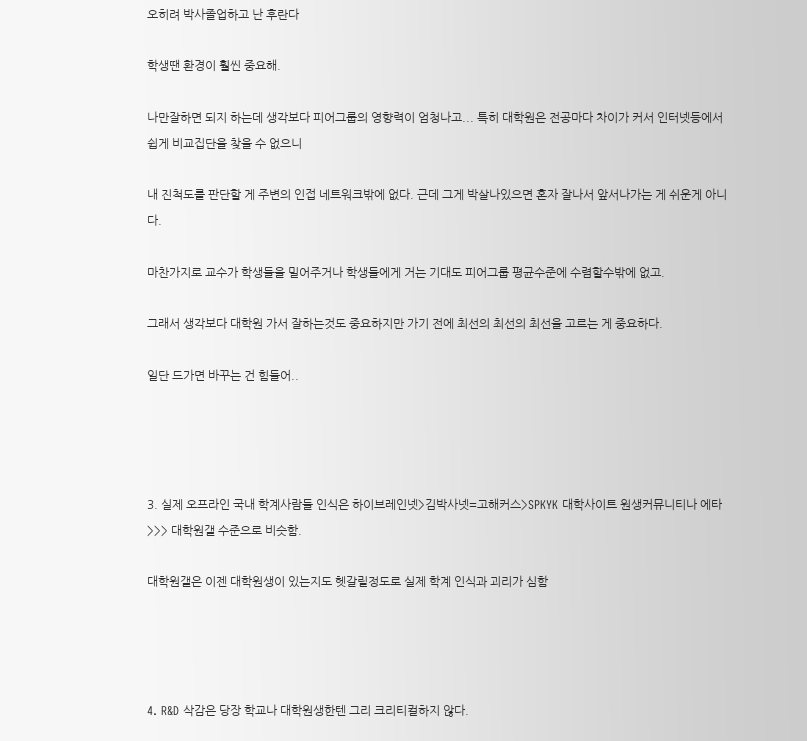오히려 박사졸업하고 난 후란다

학생땐 환경이 훨씬 중요해.

나만잘하면 되지 하는데 생각보다 피어그룹의 영향력이 엄청나고... 특히 대학원은 전공마다 차이가 커서 인터넷등에서 쉽게 비교집단을 찾을 수 없으니

내 진척도를 판단할 게 주변의 인접 네트워크밖에 없다. 근데 그게 박살나있으면 혼자 잘나서 앞서나가는 게 쉬운게 아니다.

마찬가지로 교수가 학생들을 밀어주거나 학생들에게 거는 기대도 피어그룹 평균수준에 수렴할수밖에 없고.

그래서 생각보다 대학원 가서 잘하는것도 중요하지만 가기 전에 최선의 최선의 최선을 고르는 게 중요하다.

일단 드가면 바꾸는 건 힘들어..




3. 실제 오프라인 국내 학계사람들 인식은 하이브레인넷>김박사넷=고해커스>SPKYK 대학사이트 원생커뮤니티나 에타>>> 대학원갤 수준으로 비슷함.

대학원갤은 이젠 대학원생이 있는지도 헷갈릴정도로 실제 학계 인식과 괴리가 심함




4. R&D 삭감은 당장 학교나 대학원생한텐 그리 크리티컬하지 않다.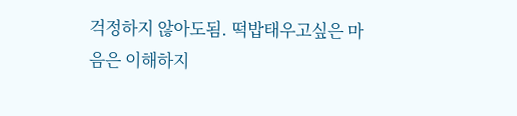걱정하지 않아도됨. 떡밥태우고싶은 마음은 이해하지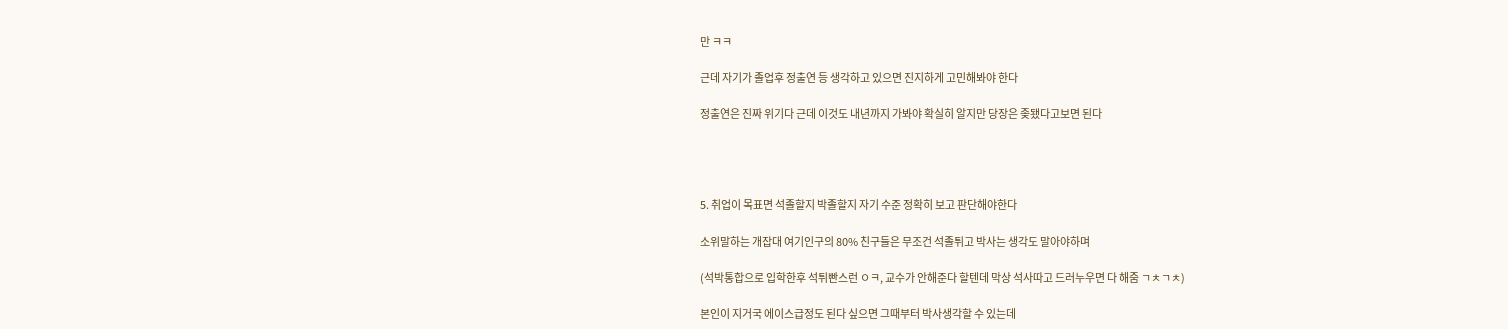만 ㅋㅋ

근데 자기가 졸업후 정출연 등 생각하고 있으면 진지하게 고민해봐야 한다

정출연은 진짜 위기다 근데 이것도 내년까지 가봐야 확실히 알지만 당장은 좆됐다고보면 된다




5. 취업이 목표면 석졸할지 박졸할지 자기 수준 정확히 보고 판단해야한다

소위말하는 개잡대 여기인구의 80% 친구들은 무조건 석졸튀고 박사는 생각도 말아야하며

(석박통합으로 입학한후 석튀빤스런 ㅇㅋ, 교수가 안해준다 할텐데 막상 석사따고 드러누우면 다 해줌 ㄱㅊㄱㅊ)

본인이 지거국 에이스급정도 된다 싶으면 그때부터 박사생각할 수 있는데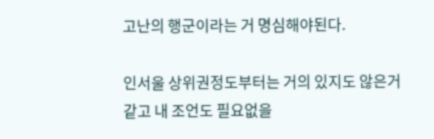고난의 행군이라는 거 명심해야된다.

인서울 상위권정도부터는 거의 있지도 않은거 같고 내 조언도 필요없을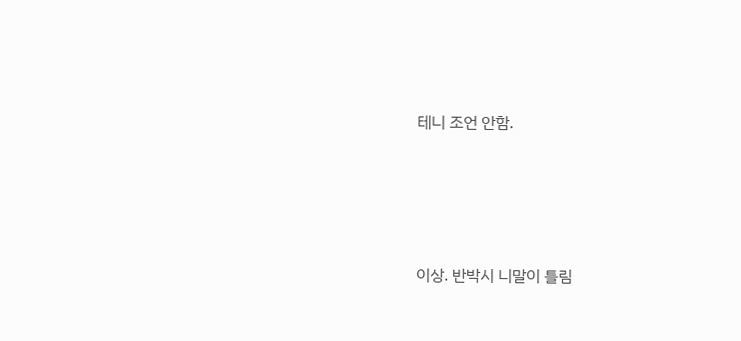테니 조언 안함.





이상. 반박시 니말이 틀림